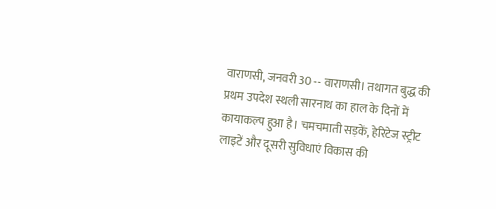वाराणसी, जनवरी 30 -- वाराणसी। तथागत बुद्ध की प्रथम उपदेश स्थली सारनाथ का हाल के दिनों में कायाकल्प हुआ है। चमचमाती सड़कें, हेरिटेज स्ट्रीट लाइटें और दूसरी सुविधाएं विकास की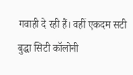गवाही दे रही हैं। वहीं एकदम सटी बुद्धा सिटी कॉलोनी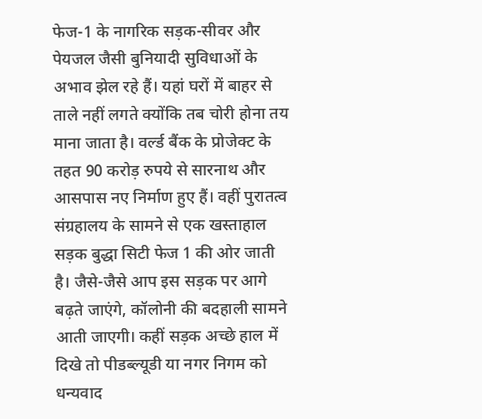फेज-1 के नागरिक सड़क-सीवर और पेयजल जैसी बुनियादी सुविधाओं के अभाव झेल रहे हैं। यहां घरों में बाहर से ताले नहीं लगते क्योंकि तब चोरी होना तय माना जाता है। वर्ल्ड बैंक के प्रोजेक्ट के तहत 90 करोड़ रुपये से सारनाथ और आसपास नए निर्माण हुए हैं। वहीं पुरातत्व संग्रहालय के सामने से एक खस्ताहाल सड़क बुद्धा सिटी फेज 1 की ओर जाती है। जैसे-जैसे आप इस सड़क पर आगे बढ़ते जाएंगे, कॉलोनी की बदहाली सामने आती जाएगी। कहीं सड़क अच्छे हाल में दिखे तो पीडब्ल्यूडी या नगर निगम को धन्यवाद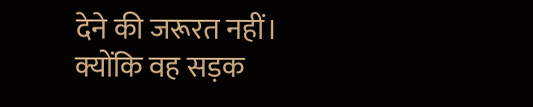देने की जरूरत नहीं। क्योंकि वह सड़क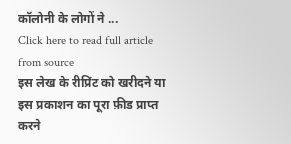कॉलोनी के लोगों ने ...
Click here to read full article from source
इस लेख के रीप्रिंट को खरीदने या इस प्रकाशन का पूरा फ़ीड प्राप्त करने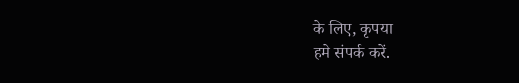के लिए, कृपया
हमे संपर्क करें.